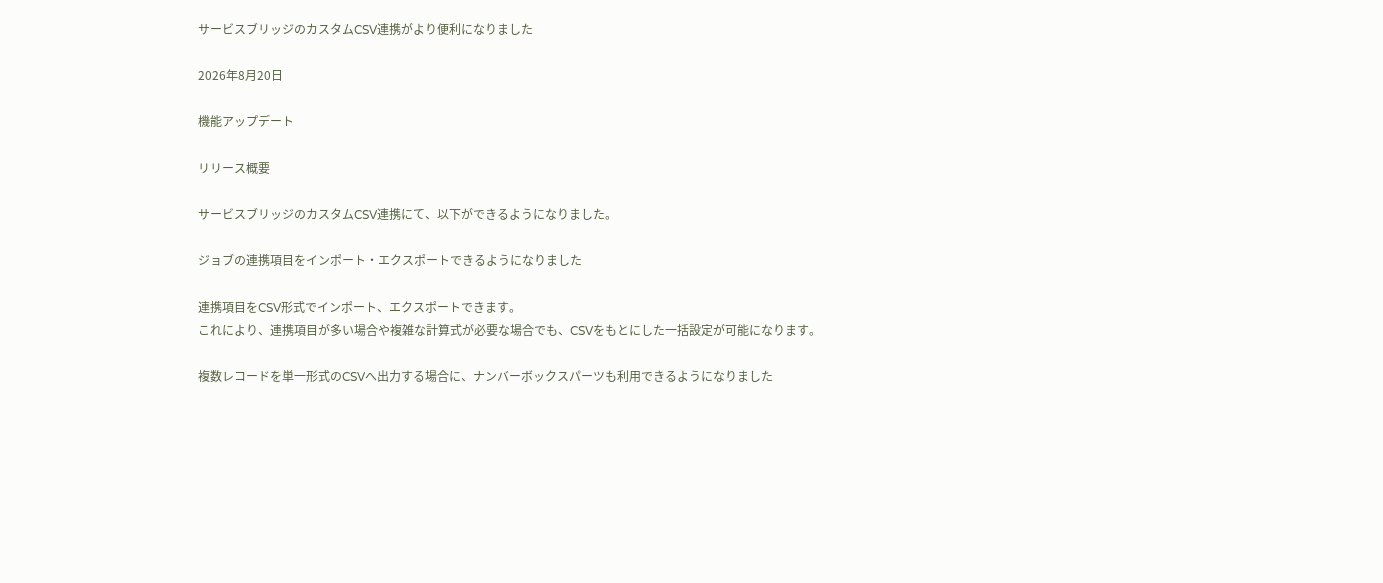サービスブリッジのカスタムCSV連携がより便利になりました

2026年8月20日

機能アップデート

リリース概要

サービスブリッジのカスタムCSV連携にて、以下ができるようになりました。

ジョブの連携項目をインポート・エクスポートできるようになりました

連携項目をCSV形式でインポート、エクスポートできます。
これにより、連携項目が多い場合や複雑な計算式が必要な場合でも、CSVをもとにした一括設定が可能になります。

複数レコードを単一形式のCSVへ出力する場合に、ナンバーボックスパーツも利用できるようになりました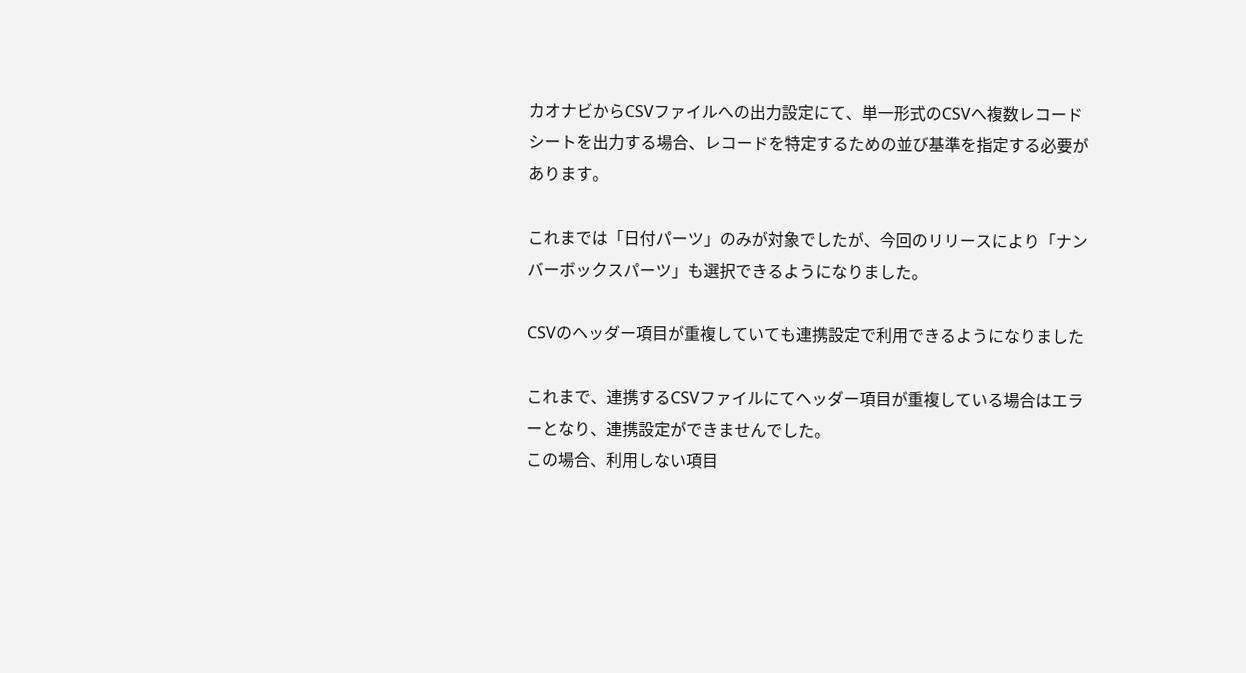カオナビからCSVファイルへの出力設定にて、単一形式のCSVへ複数レコードシートを出力する場合、レコードを特定するための並び基準を指定する必要があります。

これまでは「日付パーツ」のみが対象でしたが、今回のリリースにより「ナンバーボックスパーツ」も選択できるようになりました。

CSVのヘッダー項目が重複していても連携設定で利用できるようになりました

これまで、連携するCSVファイルにてヘッダー項目が重複している場合はエラーとなり、連携設定ができませんでした。
この場合、利用しない項目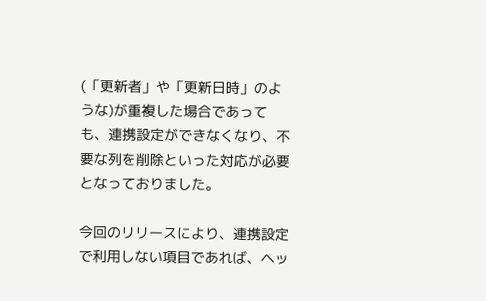(「更新者」や「更新日時」のような)が重複した場合であっても、連携設定ができなくなり、不要な列を削除といった対応が必要となっておりました。

今回のリリースにより、連携設定で利用しない項目であれば、ヘッ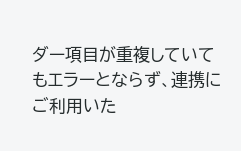ダー項目が重複していてもエラーとならず、連携にご利用いた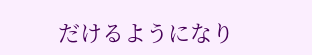だけるようになり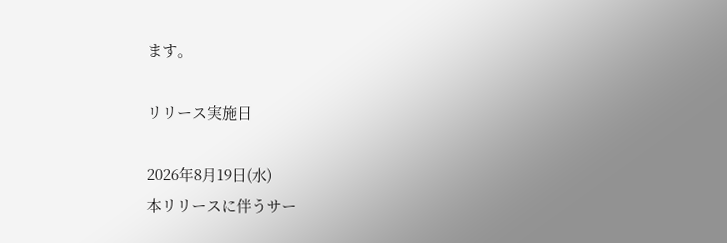ます。

リリース実施日

2026年8月19日(水)
本リリースに伴うサー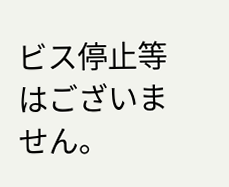ビス停止等はございません。